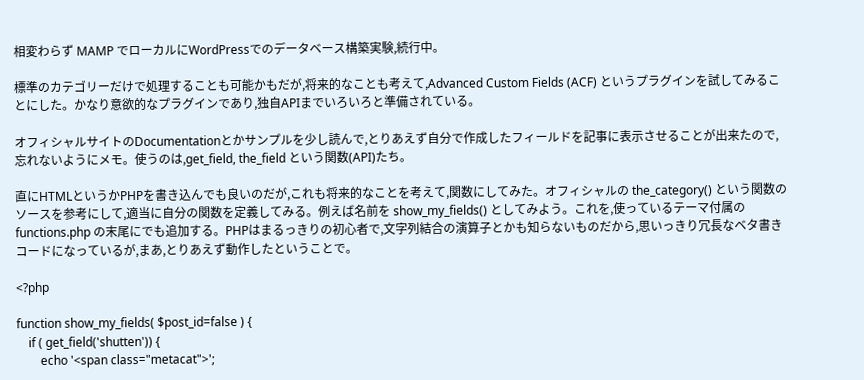相変わらず MAMP でローカルにWordPressでのデータベース構築実験,続行中。

標準のカテゴリーだけで処理することも可能かもだが,将来的なことも考えて,Advanced Custom Fields (ACF) というプラグインを試してみることにした。かなり意欲的なプラグインであり,独自APIまでいろいろと準備されている。

オフィシャルサイトのDocumentationとかサンプルを少し読んで,とりあえず自分で作成したフィールドを記事に表示させることが出来たので,忘れないようにメモ。使うのは,get_field, the_field という関数(API)たち。

直にHTMLというかPHPを書き込んでも良いのだが,これも将来的なことを考えて,関数にしてみた。オフィシャルの the_category() という関数のソースを参考にして,適当に自分の関数を定義してみる。例えば名前を show_my_fields() としてみよう。これを,使っているテーマ付属の functions.php の末尾にでも追加する。PHPはまるっきりの初心者で,文字列結合の演算子とかも知らないものだから,思いっきり冗長なベタ書きコードになっているが,まあ,とりあえず動作したということで。

<?php

function show_my_fields( $post_id=false ) {
    if ( get_field('shutten')) {
        echo '<span class="metacat">';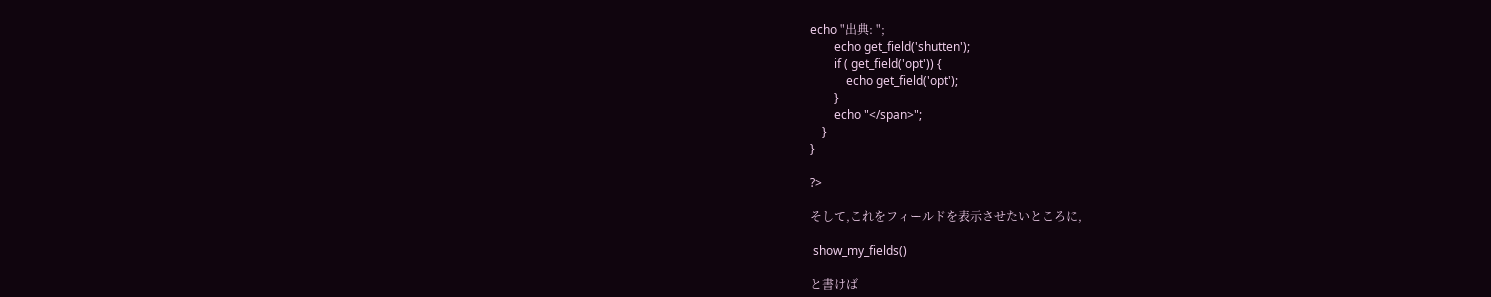echo "出典: ";
        echo get_field('shutten');
        if ( get_field('opt')) {
            echo get_field('opt');
        }
        echo "</span>";
    }
}

?>

そして,これをフィールドを表示させたいところに,

 show_my_fields()

と書けば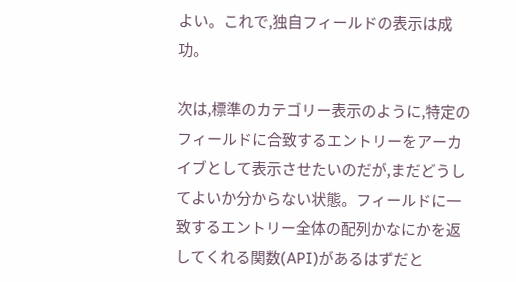よい。これで,独自フィールドの表示は成功。

次は,標準のカテゴリー表示のように,特定のフィールドに合致するエントリーをアーカイブとして表示させたいのだが,まだどうしてよいか分からない状態。フィールドに一致するエントリー全体の配列かなにかを返してくれる関数(API)があるはずだと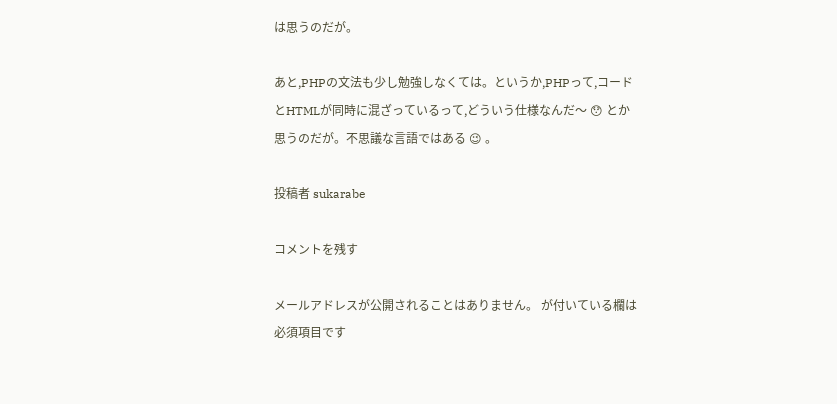は思うのだが。

あと,PHPの文法も少し勉強しなくては。というか,PHPって,コードとHTMLが同時に混ざっているって,どういう仕様なんだ〜 😯 とか思うのだが。不思議な言語ではある 😉 。

投稿者 sukarabe

コメントを残す

メールアドレスが公開されることはありません。 が付いている欄は必須項目です